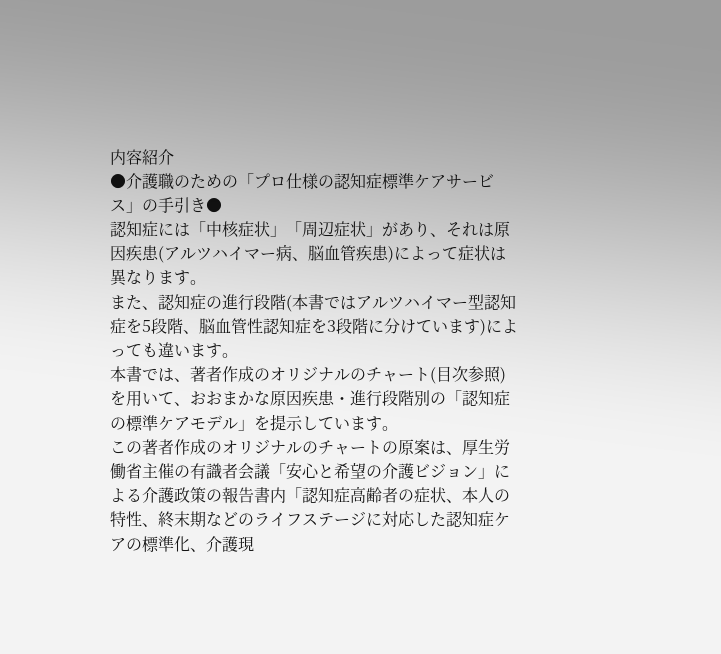内容紹介
●介護職のための「プロ仕様の認知症標準ケアサービス」の手引き●
認知症には「中核症状」「周辺症状」があり、それは原因疾患(アルツハイマー病、脳血管疾患)によって症状は異なります。
また、認知症の進行段階(本書ではアルツハイマー型認知症を5段階、脳血管性認知症を3段階に分けています)によっても違います。
本書では、著者作成のオリジナルのチャート(目次参照)を用いて、おおまかな原因疾患・進行段階別の「認知症の標準ケアモデル」を提示しています。
この著者作成のオリジナルのチャートの原案は、厚生労働省主催の有識者会議「安心と希望の介護ビジョン」による介護政策の報告書内「認知症高齢者の症状、本人の特性、終末期などのライフステージに対応した認知症ケアの標準化、介護現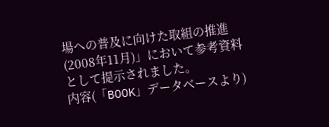場への普及に向けた取組の推進(2008年11月)」において参考資料として提示されました。
内容(「BOOK」データベースより)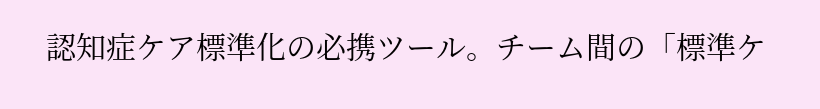認知症ケア標準化の必携ツール。チーム間の「標準ケ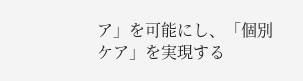ア」を可能にし、「個別ケア」を実現する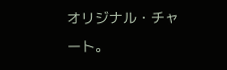オリジナル・チャート。